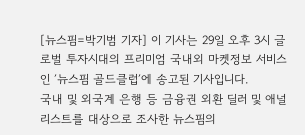[뉴스핌=박기범 기자] 이 기사는 29일 오후 3시 글로벌 투자시대의 프리미엄 국내외 마켓정보 서비스인 ′뉴스핌 골드클럽′에 송고된 기사입니다.
국내 및 외국계 은행 등 금융권 외환 딜러 및 애널리스트를 대상으로 조사한 뉴스핌의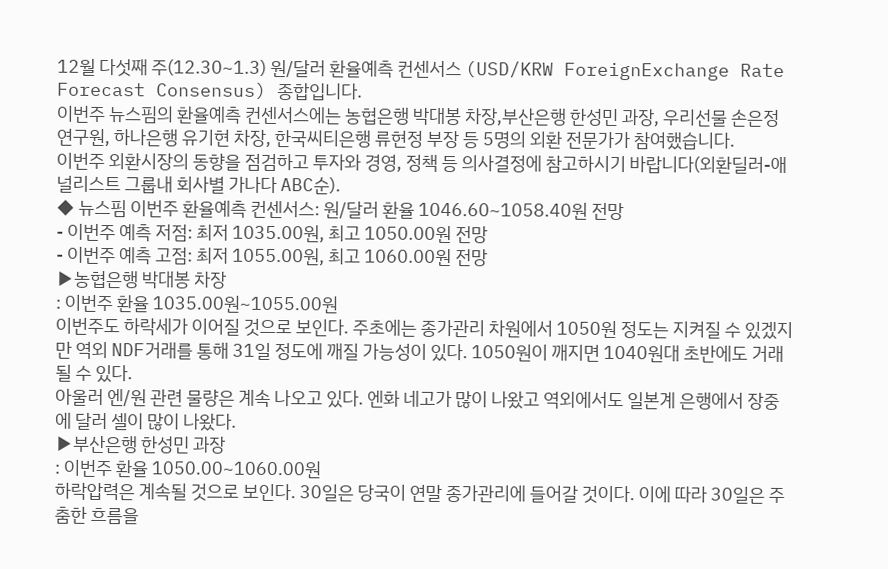12월 다섯째 주(12.30~1.3) 원/달러 환율예측 컨센서스 (USD/KRW ForeignExchange Rate Forecast Consensus) 종합입니다.
이번주 뉴스핌의 환율예측 컨센서스에는 농협은행 박대봉 차장,부산은행 한성민 과장, 우리선물 손은정 연구원, 하나은행 유기현 차장, 한국씨티은행 류현정 부장 등 5명의 외환 전문가가 참여했습니다.
이번주 외환시장의 동향을 점검하고 투자와 경영, 정책 등 의사결정에 참고하시기 바랍니다(외환딜러-애널리스트 그룹내 회사별 가나다 ABC순).
◆ 뉴스핌 이번주 환율예측 컨센서스: 원/달러 환율 1046.60~1058.40원 전망
- 이번주 예측 저점: 최저 1035.00원, 최고 1050.00원 전망
- 이번주 예측 고점: 최저 1055.00원, 최고 1060.00원 전망
▶농협은행 박대봉 차장
: 이번주 환율 1035.00원~1055.00원
이번주도 하락세가 이어질 것으로 보인다. 주초에는 종가관리 차원에서 1050원 정도는 지켜질 수 있겠지만 역외 NDF거래를 통해 31일 정도에 깨질 가능성이 있다. 1050원이 깨지면 1040원대 초반에도 거래될 수 있다.
아울러 엔/원 관련 물량은 계속 나오고 있다. 엔화 네고가 많이 나왔고 역외에서도 일본계 은행에서 장중에 달러 셀이 많이 나왔다.
▶부산은행 한성민 과장
: 이번주 환율 1050.00~1060.00원
하락압력은 계속될 것으로 보인다. 30일은 당국이 연말 종가관리에 들어갈 것이다. 이에 따라 30일은 주춤한 흐름을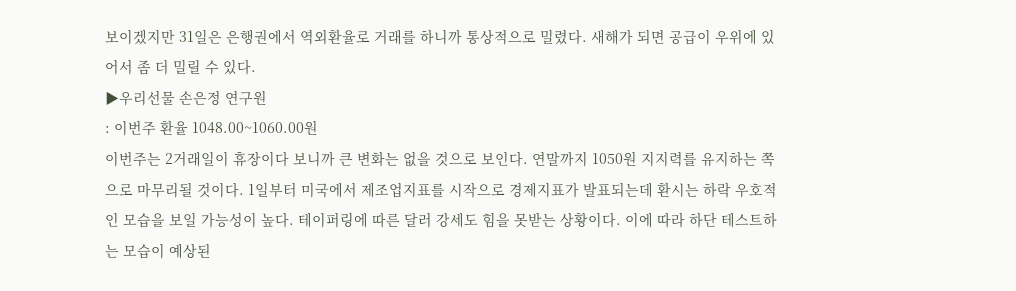보이겠지만 31일은 은행권에서 역외환율로 거래를 하니까 통상적으로 밀렸다. 새해가 되면 공급이 우위에 있어서 좀 더 밀릴 수 있다.
▶우리선물 손은정 연구원
: 이번주 환율 1048.00~1060.00원
이번주는 2거래일이 휴장이다 보니까 큰 변화는 없을 것으로 보인다. 연말까지 1050원 지지력를 유지하는 쪽으로 마무리될 것이다. 1일부터 미국에서 제조업지표를 시작으로 경제지표가 발표되는데 환시는 하락 우호적인 모습을 보일 가능성이 높다. 테이퍼링에 따른 달러 강세도 힘을 못받는 상황이다. 이에 따라 하단 테스트하는 모습이 예상된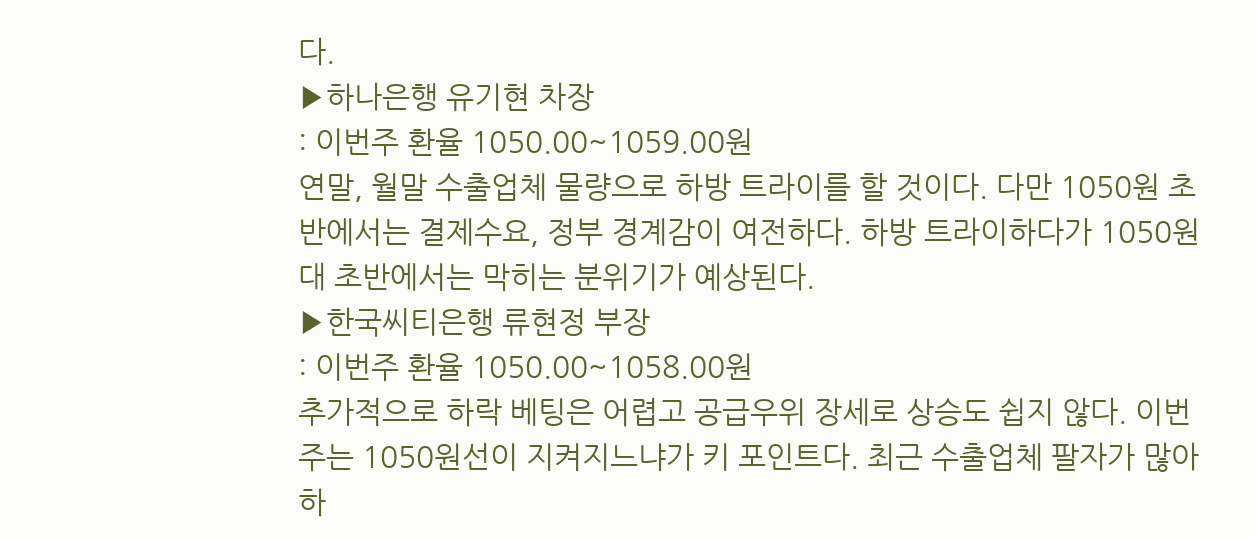다.
▶하나은행 유기현 차장
: 이번주 환율 1050.00~1059.00원
연말, 월말 수출업체 물량으로 하방 트라이를 할 것이다. 다만 1050원 초반에서는 결제수요, 정부 경계감이 여전하다. 하방 트라이하다가 1050원대 초반에서는 막히는 분위기가 예상된다.
▶한국씨티은행 류현정 부장
: 이번주 환율 1050.00~1058.00원
추가적으로 하락 베팅은 어렵고 공급우위 장세로 상승도 쉽지 않다. 이번주는 1050원선이 지켜지느냐가 키 포인트다. 최근 수출업체 팔자가 많아 하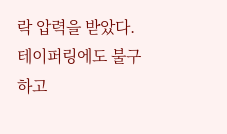락 압력을 받았다. 테이퍼링에도 불구하고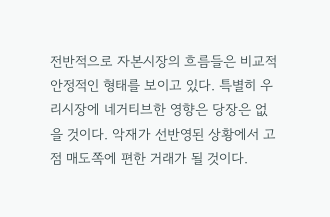전반적으로 자본시장의 흐름들은 비교적 안정적인 형태를 보이고 있다. 특별히 우리시장에 네거티브한 영향은 당장은 없을 것이다. 악재가 선반영된 상황에서 고점 매도쪽에 편한 거래가 될 것이다.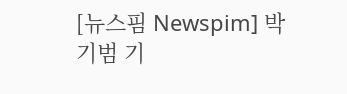[뉴스핌 Newspim] 박기범 기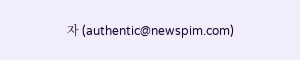자 (authentic@newspim.com)